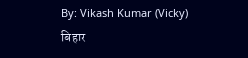By: Vikash Kumar (Vicky)
बिहार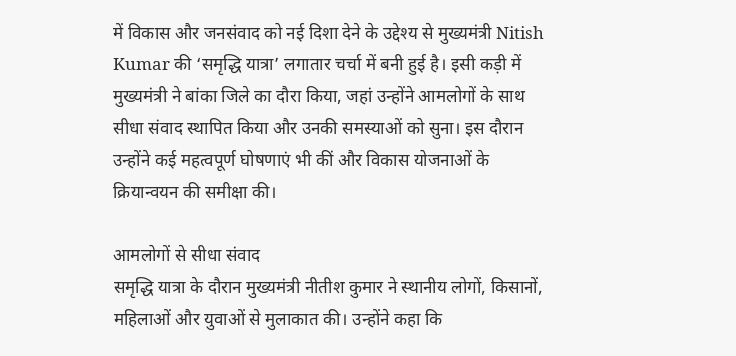में विकास और जनसंवाद को नई दिशा देने के उद्देश्य से मुख्यमंत्री Nitish Kumar की ‘समृद्धि यात्रा’ लगातार चर्चा में बनी हुई है। इसी कड़ी में मुख्यमंत्री ने बांका जिले का दौरा किया, जहां उन्होंने आमलोगों के साथ सीधा संवाद स्थापित किया और उनकी समस्याओं को सुना। इस दौरान उन्होंने कई महत्वपूर्ण घोषणाएं भी कीं और विकास योजनाओं के क्रियान्वयन की समीक्षा की।

आमलोगों से सीधा संवाद
समृद्धि यात्रा के दौरान मुख्यमंत्री नीतीश कुमार ने स्थानीय लोगों, किसानों, महिलाओं और युवाओं से मुलाकात की। उन्होंने कहा कि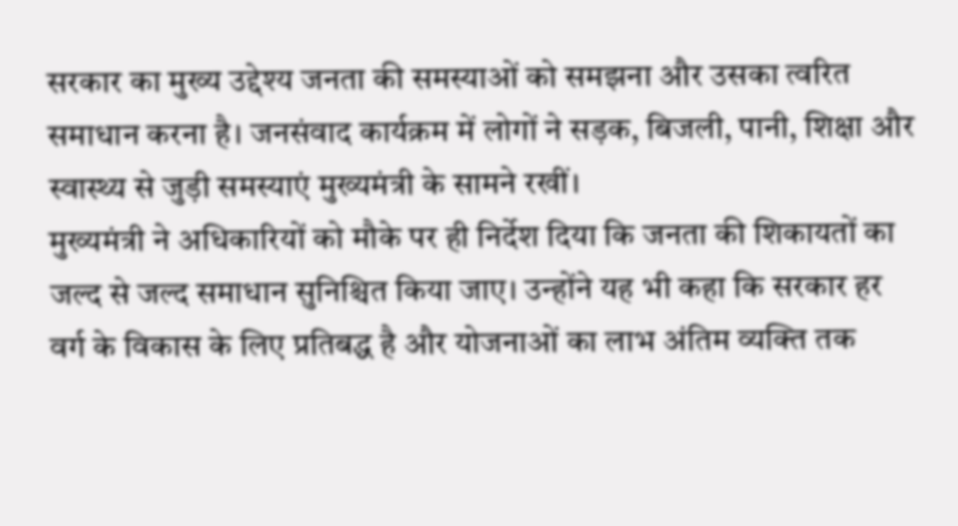सरकार का मुख्य उद्देश्य जनता की समस्याओं को समझना और उसका त्वरित समाधान करना है। जनसंवाद कार्यक्रम में लोगों ने सड़क, बिजली, पानी, शिक्षा और स्वास्थ्य से जुड़ी समस्याएं मुख्यमंत्री के सामने रखीं।
मुख्यमंत्री ने अधिकारियों को मौके पर ही निर्देश दिया कि जनता की शिकायतों का जल्द से जल्द समाधान सुनिश्चित किया जाए। उन्होंने यह भी कहा कि सरकार हर वर्ग के विकास के लिए प्रतिबद्ध है और योजनाओं का लाभ अंतिम व्यक्ति तक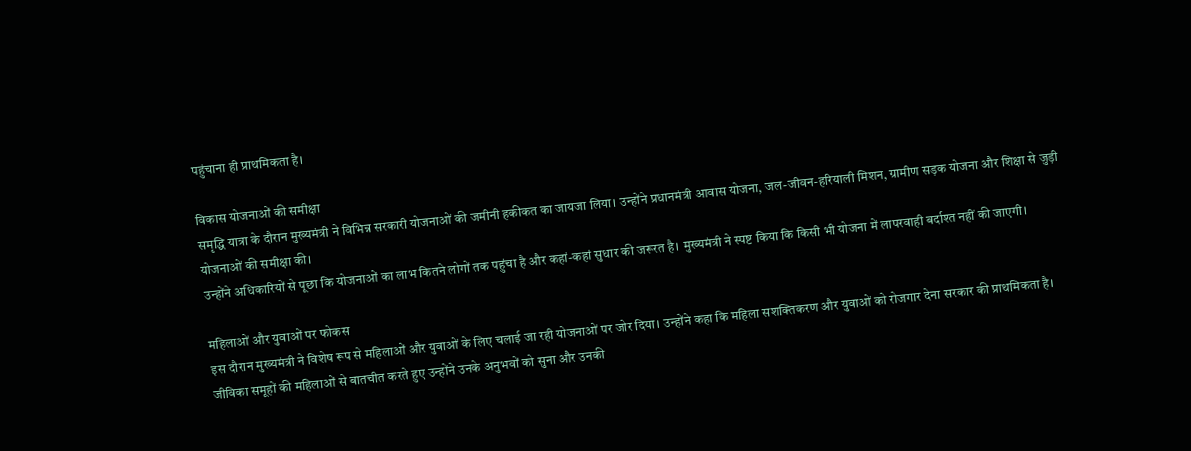पहुंचाना ही प्राथमिकता है।

विकास योजनाओं की समीक्षा
समृद्धि यात्रा के दौरान मुख्यमंत्री ने विभिन्न सरकारी योजनाओं की जमीनी हकीकत का जायजा लिया। उन्होंने प्रधानमंत्री आवास योजना, जल-जीवन-हरियाली मिशन, ग्रामीण सड़क योजना और शिक्षा से जुड़ी योजनाओं की समीक्षा की।
उन्होंने अधिकारियों से पूछा कि योजनाओं का लाभ कितने लोगों तक पहुंचा है और कहां-कहां सुधार की जरूरत है। मुख्यमंत्री ने स्पष्ट किया कि किसी भी योजना में लापरवाही बर्दाश्त नहीं की जाएगी।

महिलाओं और युवाओं पर फोकस
इस दौरान मुख्यमंत्री ने विशेष रूप से महिलाओं और युवाओं के लिए चलाई जा रही योजनाओं पर जोर दिया। उन्होंने कहा कि महिला सशक्तिकरण और युवाओं को रोजगार देना सरकार की प्राथमिकता है। जीविका समूहों की महिलाओं से बातचीत करते हुए उन्होंने उनके अनुभवों को सुना और उनकी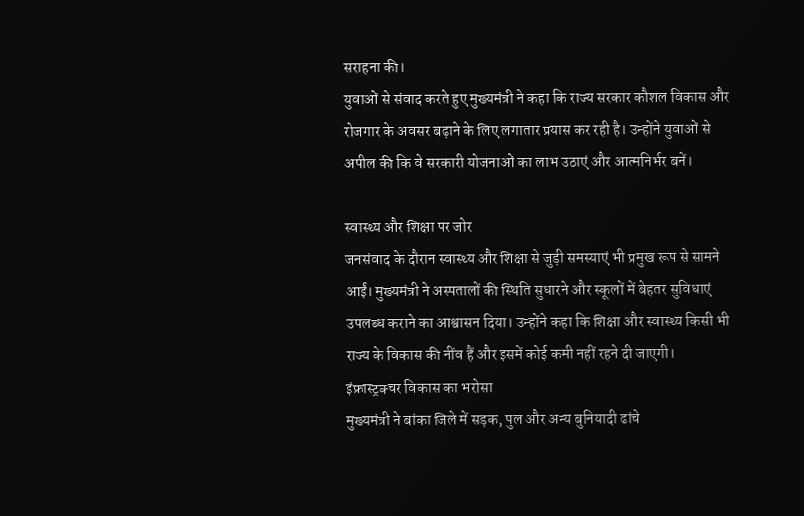सराहना की।
युवाओं से संवाद करते हुए मुख्यमंत्री ने कहा कि राज्य सरकार कौशल विकास और रोजगार के अवसर बढ़ाने के लिए लगातार प्रयास कर रही है। उन्होंने युवाओं से अपील की कि वे सरकारी योजनाओं का लाभ उठाएं और आत्मनिर्भर बनें।

स्वास्थ्य और शिक्षा पर जोर
जनसंवाद के दौरान स्वास्थ्य और शिक्षा से जुड़ी समस्याएं भी प्रमुख रूप से सामने आईं। मुख्यमंत्री ने अस्पतालों की स्थिति सुधारने और स्कूलों में बेहतर सुविधाएं उपलब्ध कराने का आश्वासन दिया। उन्होंने कहा कि शिक्षा और स्वास्थ्य किसी भी राज्य के विकास की नींव हैं और इसमें कोई कमी नहीं रहने दी जाएगी।
इंफ्रास्ट्रक्चर विकास का भरोसा
मुख्यमंत्री ने बांका जिले में सड़क, पुल और अन्य बुनियादी ढांचे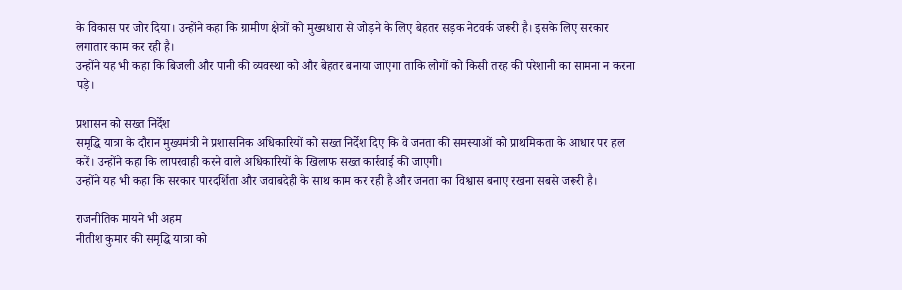के विकास पर जोर दिया। उन्होंने कहा कि ग्रामीण क्षेत्रों को मुख्यधारा से जोड़ने के लिए बेहतर सड़क नेटवर्क जरूरी है। इसके लिए सरकार लगातार काम कर रही है।
उन्होंने यह भी कहा कि बिजली और पानी की व्यवस्था को और बेहतर बनाया जाएगा ताकि लोगों को किसी तरह की परेशानी का सामना न करना पड़े।

प्रशासन को सख्त निर्देश
समृद्धि यात्रा के दौरान मुख्यमंत्री ने प्रशासनिक अधिकारियों को सख्त निर्देश दिए कि वे जनता की समस्याओं को प्राथमिकता के आधार पर हल करें। उन्होंने कहा कि लापरवाही करने वाले अधिकारियों के खिलाफ सख्त कार्रवाई की जाएगी।
उन्होंने यह भी कहा कि सरकार पारदर्शिता और जवाबदेही के साथ काम कर रही है और जनता का विश्वास बनाए रखना सबसे जरूरी है।

राजनीतिक मायने भी अहम
नीतीश कुमार की समृद्धि यात्रा को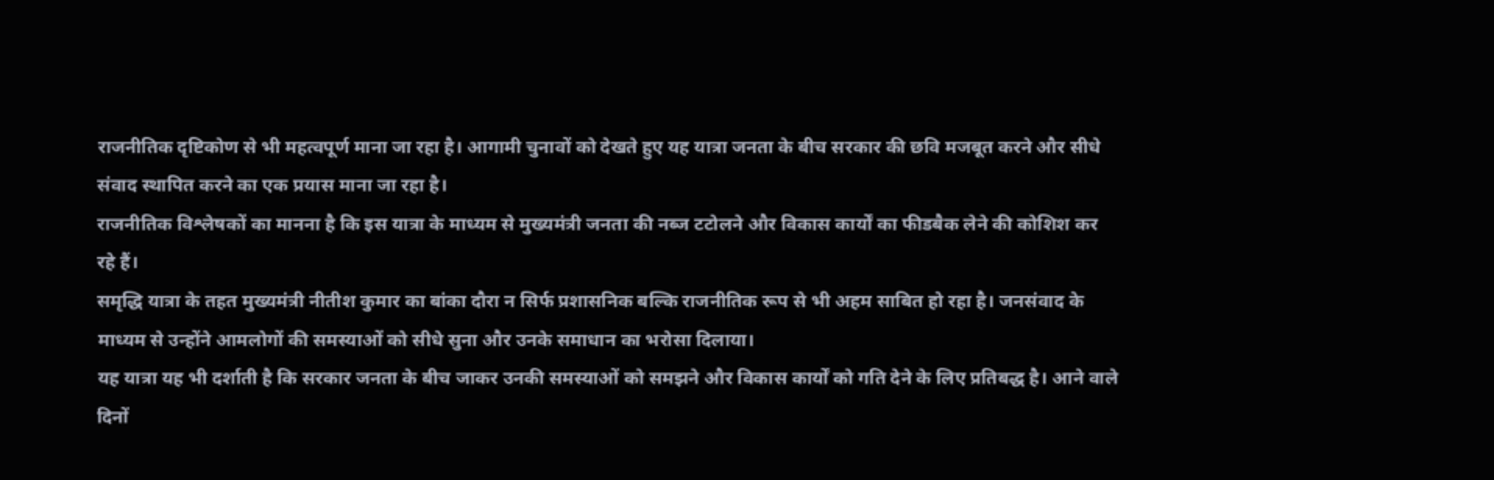राजनीतिक दृष्टिकोण से भी महत्वपूर्ण माना जा रहा है। आगामी चुनावों को देखते हुए यह यात्रा जनता के बीच सरकार की छवि मजबूत करने और सीधे संवाद स्थापित करने का एक प्रयास माना जा रहा है।
राजनीतिक विश्लेषकों का मानना है कि इस यात्रा के माध्यम से मुख्यमंत्री जनता की नब्ज टटोलने और विकास कार्यों का फीडबैक लेने की कोशिश कर रहे हैं।
समृद्धि यात्रा के तहत मुख्यमंत्री नीतीश कुमार का बांका दौरा न सिर्फ प्रशासनिक बल्कि राजनीतिक रूप से भी अहम साबित हो रहा है। जनसंवाद के माध्यम से उन्होंने आमलोगों की समस्याओं को सीधे सुना और उनके समाधान का भरोसा दिलाया।
यह यात्रा यह भी दर्शाती है कि सरकार जनता के बीच जाकर उनकी समस्याओं को समझने और विकास कार्यों को गति देने के लिए प्रतिबद्ध है। आने वाले दिनों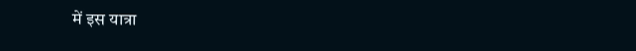में इस यात्रा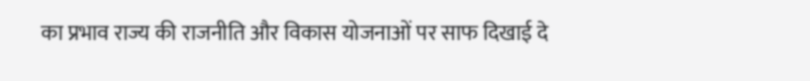का प्रभाव राज्य की राजनीति और विकास योजनाओं पर साफ दिखाई दे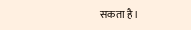सकता है।